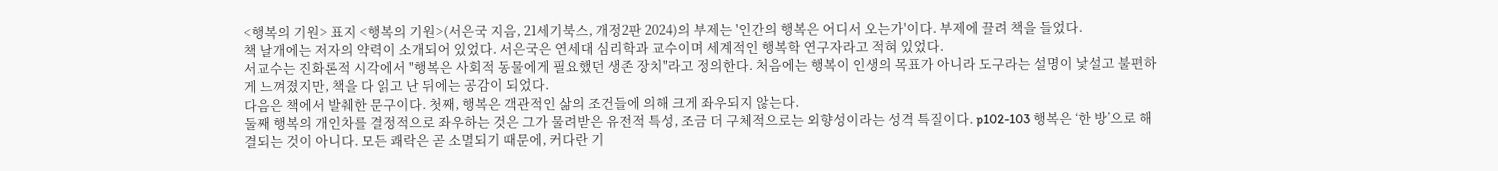<행복의 기원> 표지 <행복의 기원>(서은국 지음, 21세기북스, 개정2판 2024)의 부제는 '인간의 행복은 어디서 오는가'이다. 부제에 끌려 책을 들었다.
책 날개에는 저자의 약력이 소개되어 있었다. 서은국은 연세대 심리학과 교수이며 세계적인 행복학 연구자라고 적혀 있었다.
서교수는 진화론적 시각에서 "행복은 사회적 동물에게 필요했던 생존 장치"라고 정의한다. 처음에는 행복이 인생의 목표가 아니라 도구라는 설명이 낯설고 불편하게 느껴졌지만, 책을 다 읽고 난 뒤에는 공감이 되었다.
다음은 책에서 발췌한 문구이다. 첫째, 행복은 객관적인 삶의 조건들에 의해 크게 좌우되지 않는다.
둘째 행복의 개인차를 결정적으로 좌우하는 것은 그가 물려받은 유전적 특성, 조금 더 구체적으로는 외향성이라는 성격 특질이다. p102-103 행복은 ‘한 방’으로 해결되는 것이 아니다. 모든 쾌락은 곧 소멸되기 때문에, 커다란 기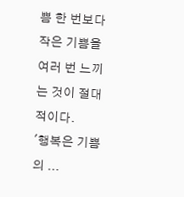쁨 한 번보다 작은 기쁨을 여러 번 느끼는 것이 절대적이다.
'행복은 기쁨의 ...